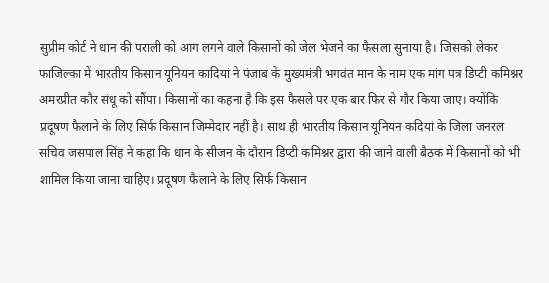सुप्रीम कोर्ट ने धान की पराली को आग लगने वाले किसानों को जेल भेजने का फैसला सुनाया है। जिसको लेकर फाजिल्का में भारतीय किसान यूनियन कादियां ने पंजाब के मुख्यमंत्री भगवंत मान के नाम एक मांग पत्र डिप्टी कमिश्नर अमरप्रीत कौर संधू को सौंपा। किसानों का कहना है कि इस फैसले पर एक बार फिर से गौर किया जाए। क्योंकि प्रदूषण फैलाने के लिए सिर्फ किसान जिम्मेदार नहीं है। साथ ही भारतीय किसान यूनियन कदियां के जिला जनरल सचिव जसपाल सिंह ने कहा कि धान के सीजन के दौरान डिप्टी कमिश्नर द्वारा की जाने वाली बैठक में किसानों को भी शामिल किया जाना चाहिए। प्रदूषण फैलाने के लिए सिर्फ किसान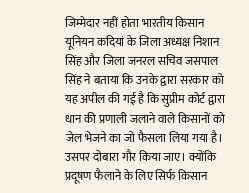जिम्मेदार नहीं होता भारतीय किसान यूनियन कदियां के जिला अध्यक्ष निशान सिंह और जिला जनरल सचिव जसपाल सिंह ने बताया कि उनके द्वारा सरकार को यह अपील की गई है कि सुप्रीम कोर्ट द्वारा धान की प्रणाली जलाने वाले किसानों को जेल भेजने का जो फैसला लिया गया है। उसपर दोबारा गौर किया जाए। क्योंकि प्रदूषण फैलाने के लिए सिर्फ किसान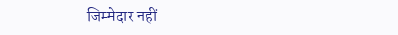जिम्मेदार नहीं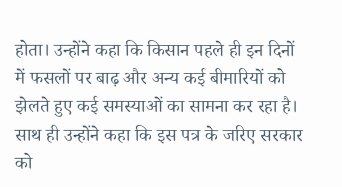होता। उन्होंने कहा कि किसान पहले ही इन दिनों में फसलों पर बाढ़ और अन्य कई बीमारियों को झेलते हुए कई समस्याओं का सामना कर रहा है। साथ ही उन्होंने कहा कि इस पत्र के जरिए सरकार को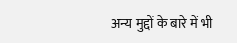अन्य मुद्दों के बारे में भी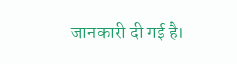जानकारी दी गई है।